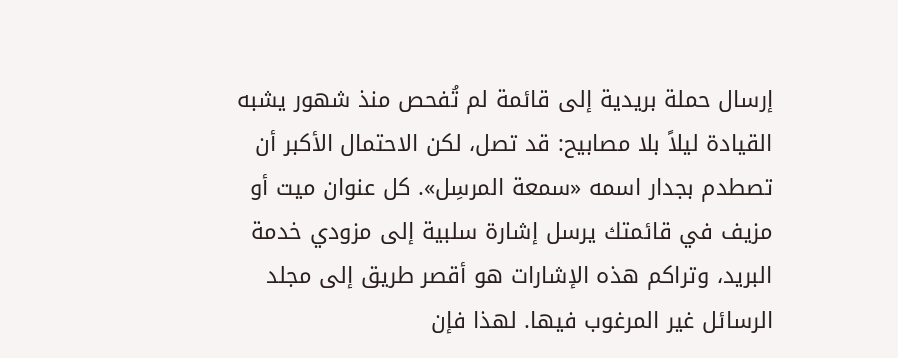إرسال حملة بريدية إلى قائمة لم تُفحص منذ شهور يشبه القيادة ليلاً بلا مصابيح: قد تصل، لكن الاحتمال الأكبر أن تصطدم بجدار اسمه «سمعة المرسِل». كل عنوان ميت أو مزيف في قائمتك يرسل إشارة سلبية إلى مزودي خدمة البريد، وتراكم هذه الإشارات هو أقصر طريق إلى مجلد الرسائل غير المرغوب فيها. لهذا فإن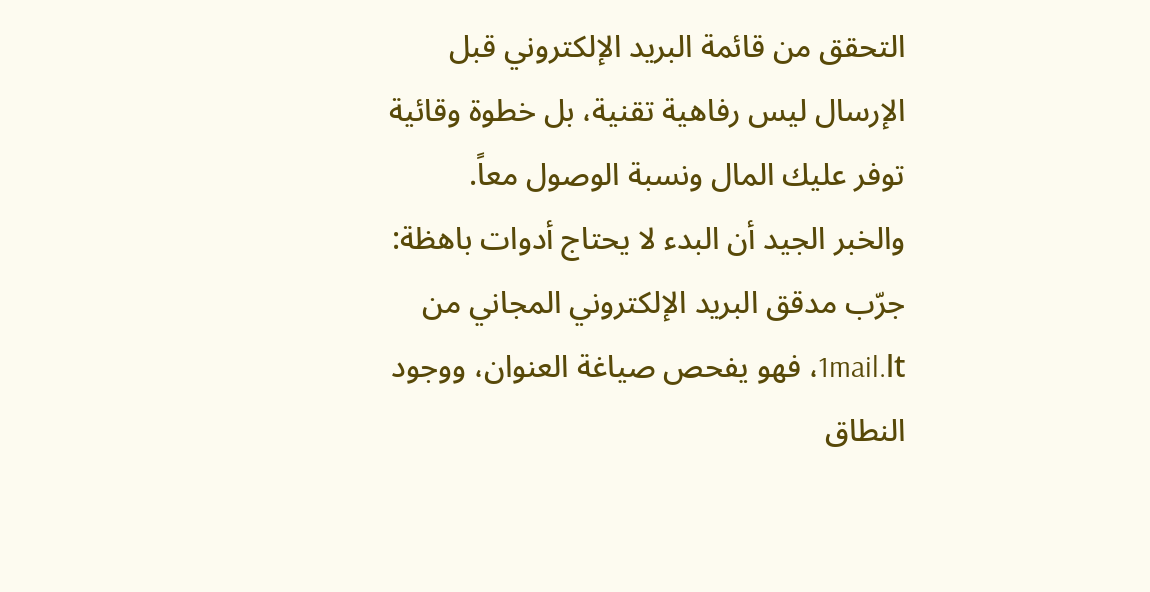التحقق من قائمة البريد الإلكتروني قبل الإرسال ليس رفاهية تقنية، بل خطوة وقائية توفر عليك المال ونسبة الوصول معاً.
والخبر الجيد أن البدء لا يحتاج أدوات باهظة: جرّب مدقق البريد الإلكتروني المجاني من 1mail.lt، فهو يفحص صياغة العنوان، ووجود النطاق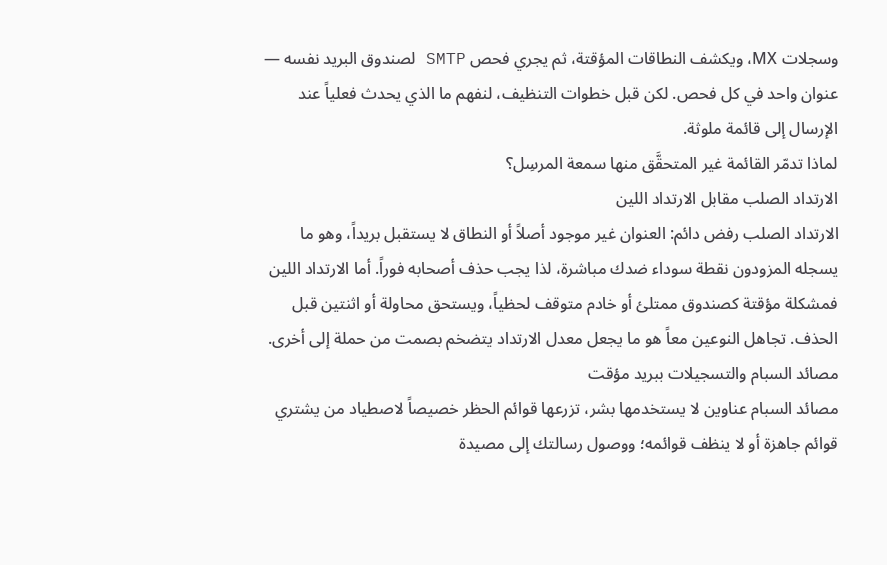وسجلات MX، ويكشف النطاقات المؤقتة، ثم يجري فحص SMTP لصندوق البريد نفسه — عنوان واحد في كل فحص. لكن قبل خطوات التنظيف، لنفهم ما الذي يحدث فعلياً عند الإرسال إلى قائمة ملوثة.
لماذا تدمّر القائمة غير المتحقَّق منها سمعة المرسِل؟
الارتداد الصلب مقابل الارتداد اللين
الارتداد الصلب رفض دائم: العنوان غير موجود أصلاً أو النطاق لا يستقبل بريداً، وهو ما يسجله المزودون نقطة سوداء ضدك مباشرة، لذا يجب حذف أصحابه فوراً. أما الارتداد اللين فمشكلة مؤقتة كصندوق ممتلئ أو خادم متوقف لحظياً، ويستحق محاولة أو اثنتين قبل الحذف. تجاهل النوعين معاً هو ما يجعل معدل الارتداد يتضخم بصمت من حملة إلى أخرى.
مصائد السبام والتسجيلات ببريد مؤقت
مصائد السبام عناوين لا يستخدمها بشر، تزرعها قوائم الحظر خصيصاً لاصطياد من يشتري قوائم جاهزة أو لا ينظف قوائمه؛ ووصول رسالتك إلى مصيدة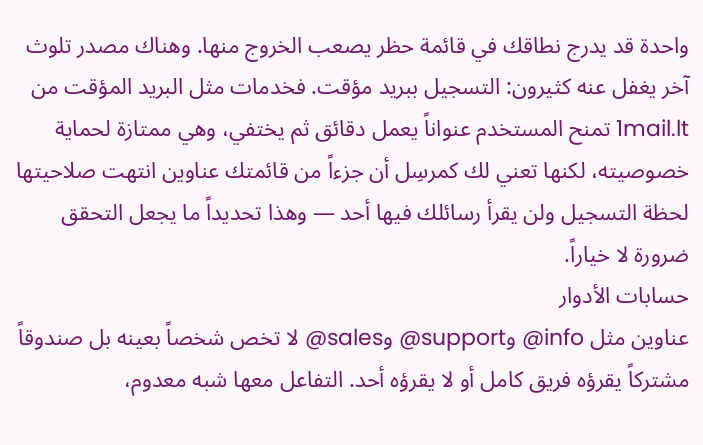واحدة قد يدرج نطاقك في قائمة حظر يصعب الخروج منها. وهناك مصدر تلوث آخر يغفل عنه كثيرون: التسجيل ببريد مؤقت. فخدمات مثل البريد المؤقت من 1mail.lt تمنح المستخدم عنواناً يعمل دقائق ثم يختفي، وهي ممتازة لحماية خصوصيته، لكنها تعني لك كمرسِل أن جزءاً من قائمتك عناوين انتهت صلاحيتها لحظة التسجيل ولن يقرأ رسائلك فيها أحد — وهذا تحديداً ما يجعل التحقق ضرورة لا خياراً.
حسابات الأدوار
عناوين مثل info@ وsupport@ وsales@ لا تخص شخصاً بعينه بل صندوقاً مشتركاً يقرؤه فريق كامل أو لا يقرؤه أحد. التفاعل معها شبه معدوم،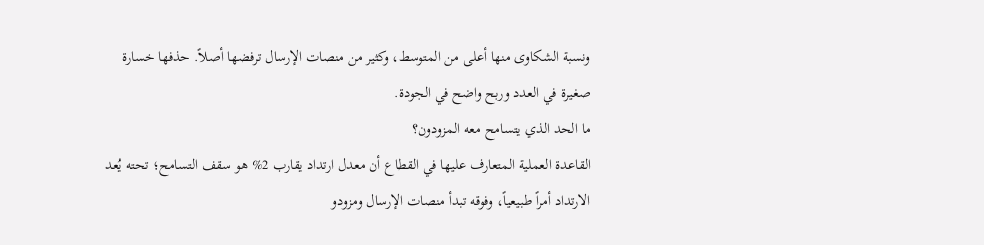ونسبة الشكاوى منها أعلى من المتوسط، وكثير من منصات الإرسال ترفضها أصلاً. حذفها خسارة صغيرة في العدد وربح واضح في الجودة.
ما الحد الذي يتسامح معه المزودون؟
القاعدة العملية المتعارف عليها في القطاع أن معدل ارتداد يقارب 2% هو سقف التسامح؛ تحته يُعد الارتداد أمراً طبيعياً، وفوقه تبدأ منصات الإرسال ومزودو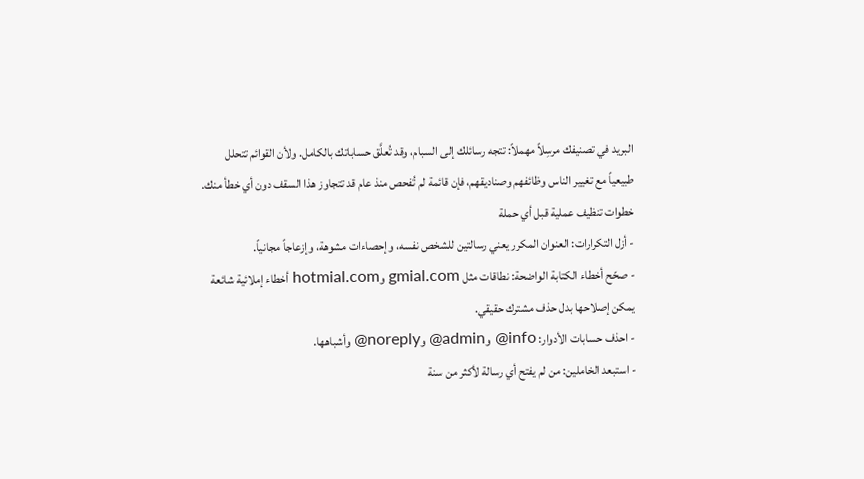البريد في تصنيفك مرسِلاً مهملاً: تتجه رسائلك إلى السبام، وقد تُعلَّق حساباتك بالكامل. ولأن القوائم تتحلل طبيعياً مع تغيير الناس وظائفهم وصناديقهم، فإن قائمة لم تُفحص منذ عام قد تتجاوز هذا السقف دون أي خطأ منك.
خطوات تنظيف عملية قبل أي حملة
- أزل التكرارات: العنوان المكرر يعني رسالتين للشخص نفسه، وإحصاءات مشوهة، وإزعاجاً مجانياً.
- صحّح أخطاء الكتابة الواضحة: نطاقات مثل gmial.com وhotmial.com أخطاء إملائية شائعة يمكن إصلاحها بدل حذف مشترك حقيقي.
- احذف حسابات الأدوار: info@ وadmin@ وnoreply@ وأشباهها.
- استبعد الخاملين: من لم يفتح أي رسالة لأكثر من سنة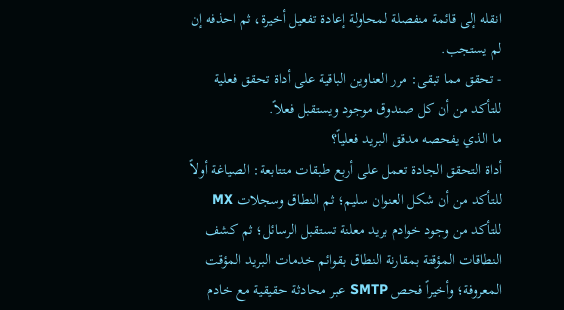انقله إلى قائمة منفصلة لمحاولة إعادة تفعيل أخيرة، ثم احذفه إن لم يستجب.
- تحقق مما تبقى: مرر العناوين الباقية على أداة تحقق فعلية للتأكد من أن كل صندوق موجود ويستقبل فعلاً.
ما الذي يفحصه مدقق البريد فعلياً؟
أداة التحقق الجادة تعمل على أربع طبقات متتابعة: الصياغة أولاً للتأكد من أن شكل العنوان سليم؛ ثم النطاق وسجلات MX للتأكد من وجود خوادم بريد معلنة تستقبل الرسائل؛ ثم كشف النطاقات المؤقتة بمقارنة النطاق بقوائم خدمات البريد المؤقت المعروفة؛ وأخيراً فحص SMTP عبر محادثة حقيقية مع خادم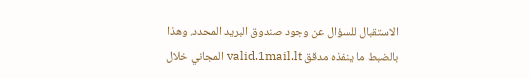الاستقبال للسؤال عن وجود صندوق البريد المحدد. وهذا بالضبط ما ينفذه مدقق valid.1mail.lt المجاني خلال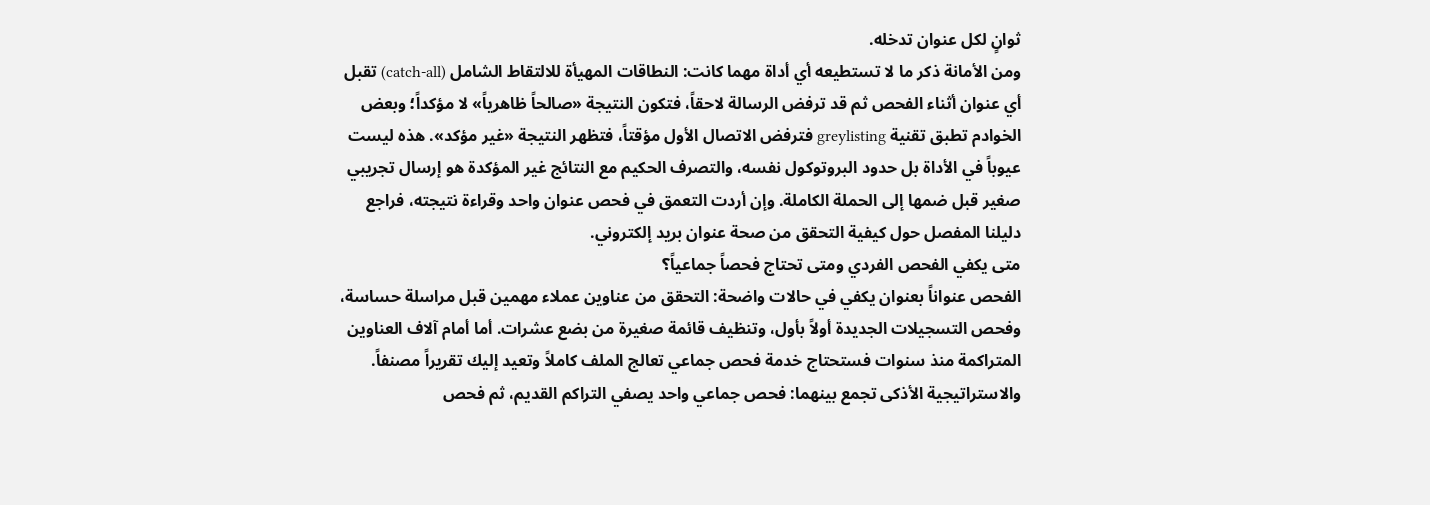ثوانٍ لكل عنوان تدخله.
ومن الأمانة ذكر ما لا تستطيعه أي أداة مهما كانت: النطاقات المهيأة للالتقاط الشامل (catch-all) تقبل أي عنوان أثناء الفحص ثم قد ترفض الرسالة لاحقاً، فتكون النتيجة «صالحاً ظاهرياً» لا مؤكداً؛ وبعض الخوادم تطبق تقنية greylisting فترفض الاتصال الأول مؤقتاً، فتظهر النتيجة «غير مؤكد». هذه ليست عيوباً في الأداة بل حدود البروتوكول نفسه، والتصرف الحكيم مع النتائج غير المؤكدة هو إرسال تجريبي صغير قبل ضمها إلى الحملة الكاملة. وإن أردت التعمق في فحص عنوان واحد وقراءة نتيجته، فراجع دليلنا المفصل حول كيفية التحقق من صحة عنوان بريد إلكتروني.
متى يكفي الفحص الفردي ومتى تحتاج فحصاً جماعياً؟
الفحص عنواناً بعنوان يكفي في حالات واضحة: التحقق من عناوين عملاء مهمين قبل مراسلة حساسة، وفحص التسجيلات الجديدة أولاً بأول، وتنظيف قائمة صغيرة من بضع عشرات. أما أمام آلاف العناوين المتراكمة منذ سنوات فستحتاج خدمة فحص جماعي تعالج الملف كاملاً وتعيد إليك تقريراً مصنفاً. والاستراتيجية الأذكى تجمع بينهما: فحص جماعي واحد يصفي التراكم القديم، ثم فحص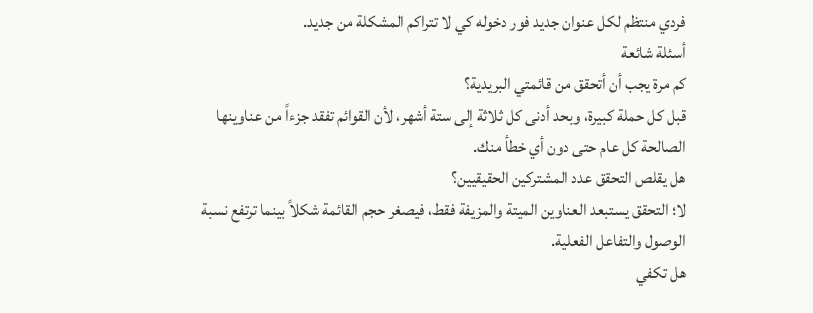فردي منتظم لكل عنوان جديد فور دخوله كي لا تتراكم المشكلة من جديد.
أسئلة شائعة
كم مرة يجب أن أتحقق من قائمتي البريدية؟
قبل كل حملة كبيرة، وبحد أدنى كل ثلاثة إلى ستة أشهر، لأن القوائم تفقد جزءاً من عناوينها الصالحة كل عام حتى دون أي خطأ منك.
هل يقلص التحقق عدد المشتركين الحقيقيين؟
لا؛ التحقق يستبعد العناوين الميتة والمزيفة فقط، فيصغر حجم القائمة شكلاً بينما ترتفع نسبة الوصول والتفاعل الفعلية.
هل تكفي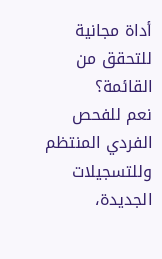أداة مجانية للتحقق من القائمة؟
نعم للفحص الفردي المنتظم وللتسجيلات الجديدة،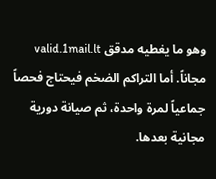وهو ما يغطيه مدقق valid.1mail.lt مجاناً. أما التراكم الضخم فيحتاج فحصاً جماعياً لمرة واحدة، ثم صيانة دورية مجانية بعدها.